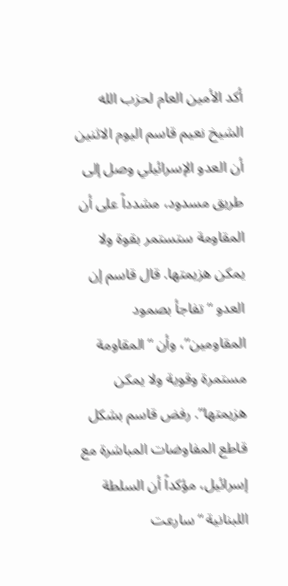أكد الأمين العام لحزب الله الشيخ نعيم قاسم اليوم الاثنين أن العدو الإسرائيلي وصل إلى طريق مسدود، مشدداً على أن المقاومة ستستمر بقوة ولا يمكن هزيمتها. قال قاسم إن العدو “تفاجأ بصمود المقاومين”، وأن “المقاومة مستمرة وقوية ولا يمكن هزيمتها”. رفض قاسم بشكل قاطع المفاوضات المباشرة مع إسرائيل، مؤكداً أن السلطة اللبنانية “سارعت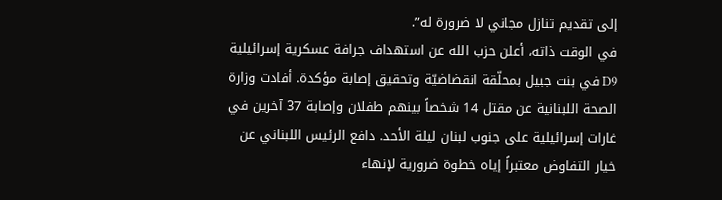إلى تقديم تنازل مجاني لا ضرورة له”.
في الوقت ذاته، أعلن حزب الله عن استهداف جرافة عسكرية إسرائيلية D9 في بنت جبيل بمحلّقة انقضاضيّة وتحقيق إصابة مؤكدة. أفادت وزارة الصحة اللبنانية عن مقتل 14 شخصاً بينهم طفلان وإصابة 37 آخرين في غارات إسرائيلية على جنوب لبنان ليلة الأحد. دافع الرئيس اللبناني عن خيار التفاوض معتبراً إياه خطوة ضرورية لإنهاء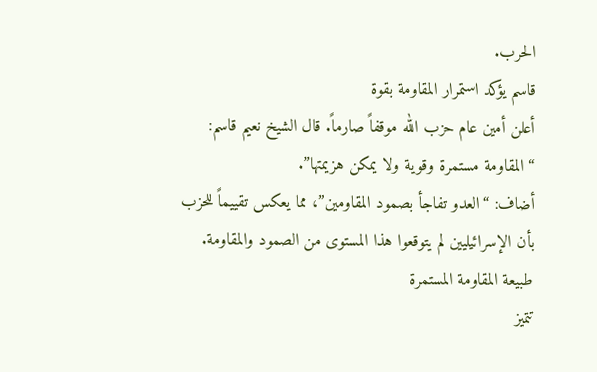الحرب.
قاسم يؤكد استمرار المقاومة بقوة
أعلن أمين عام حزب الله موقفاً صارماً. قال الشيخ نعيم قاسم: “المقاومة مستمرة وقوية ولا يمكن هزيمتها”.
أضاف: “العدو تفاجأ بصمود المقاومين”، مما يعكس تقييماً للحزب بأن الإسرائيليين لم يتوقعوا هذا المستوى من الصمود والمقاومة.
طبيعة المقاومة المستمرة
تتميز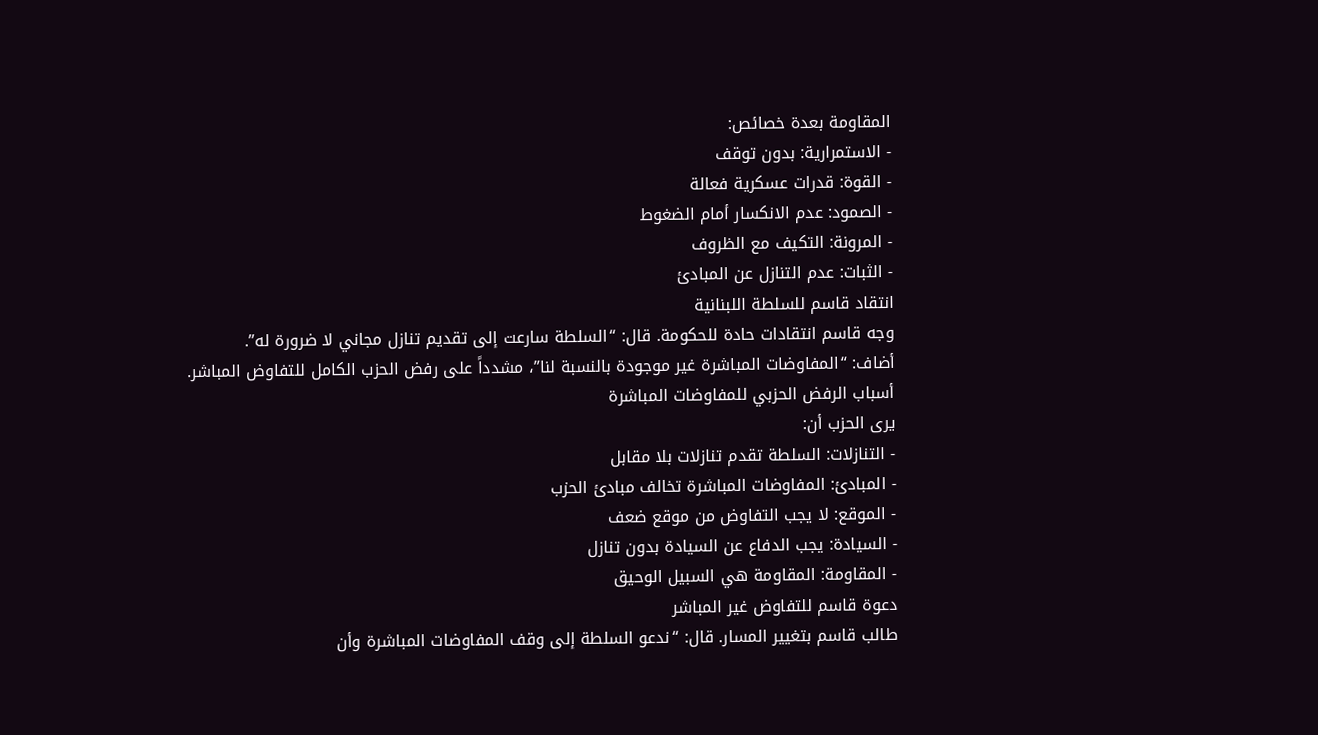المقاومة بعدة خصائص:
- الاستمرارية: بدون توقف
- القوة: قدرات عسكرية فعالة
- الصمود: عدم الانكسار أمام الضغوط
- المرونة: التكيف مع الظروف
- الثبات: عدم التنازل عن المبادئ
انتقاد قاسم للسلطة اللبنانية
وجه قاسم انتقادات حادة للحكومة. قال: “السلطة سارعت إلى تقديم تنازل مجاني لا ضرورة له”.
أضاف: “المفاوضات المباشرة غير موجودة بالنسبة لنا”، مشدداً على رفض الحزب الكامل للتفاوض المباشر.
أسباب الرفض الحزبي للمفاوضات المباشرة
يرى الحزب أن:
- التنازلات: السلطة تقدم تنازلات بلا مقابل
- المبادئ: المفاوضات المباشرة تخالف مبادئ الحزب
- الموقع: لا يجب التفاوض من موقع ضعف
- السيادة: يجب الدفاع عن السيادة بدون تنازل
- المقاومة: المقاومة هي السبيل الوحيق
دعوة قاسم للتفاوض غير المباشر
طالب قاسم بتغيير المسار. قال: “ندعو السلطة إلى وقف المفاوضات المباشرة وأن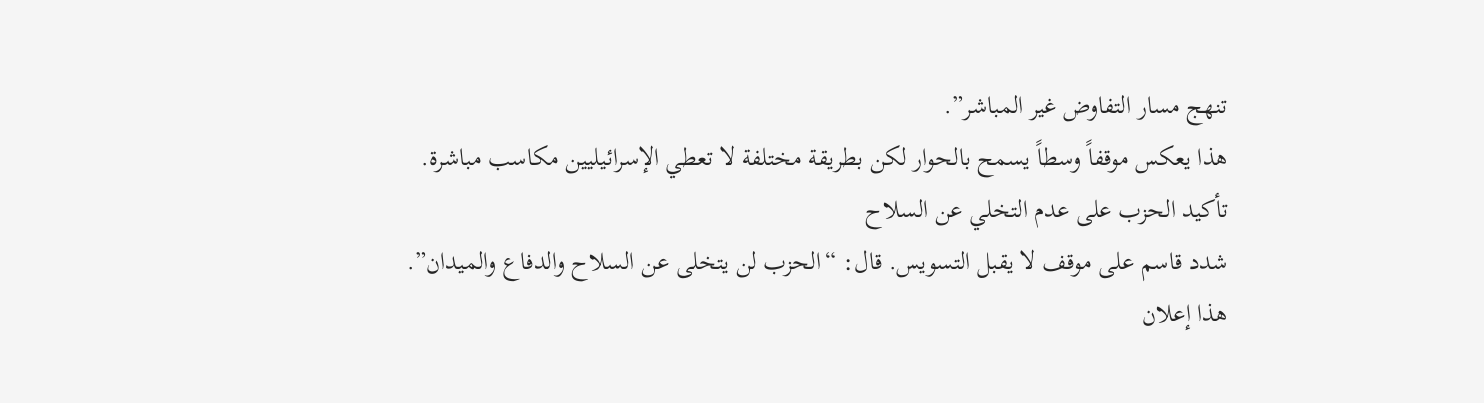تنهج مسار التفاوض غير المباشر”.
هذا يعكس موقفاً وسطاً يسمح بالحوار لكن بطريقة مختلفة لا تعطي الإسرائيليين مكاسب مباشرة.
تأكيد الحزب على عدم التخلي عن السلاح
شدد قاسم على موقف لا يقبل التسويس. قال: “الحزب لن يتخلى عن السلاح والدفاع والميدان”.
هذا إعلان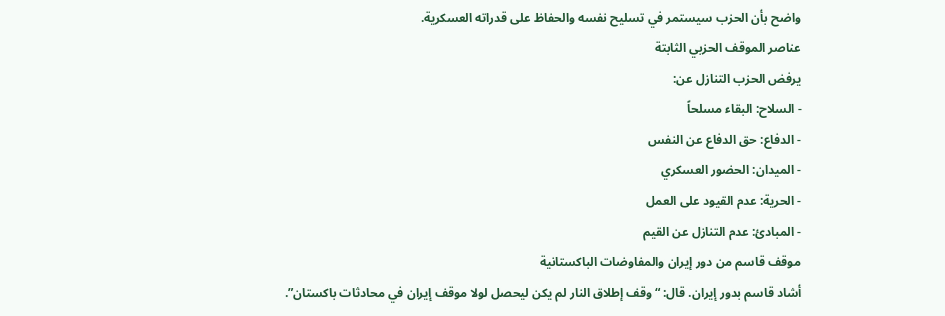واضح بأن الحزب سيستمر في تسليح نفسه والحفاظ على قدراته العسكرية.
عناصر الموقف الحزبي الثابتة
يرفض الحزب التنازل عن:
- السلاح: البقاء مسلحاً
- الدفاع: حق الدفاع عن النفس
- الميدان: الحضور العسكري
- الحرية: عدم القيود على العمل
- المبادئ: عدم التنازل عن القيم
موقف قاسم من دور إيران والمفاوضات الباكستانية
أشاد قاسم بدور إيران. قال: “وقف إطلاق النار لم يكن ليحصل لولا موقف إيران في محادثات باكستان”.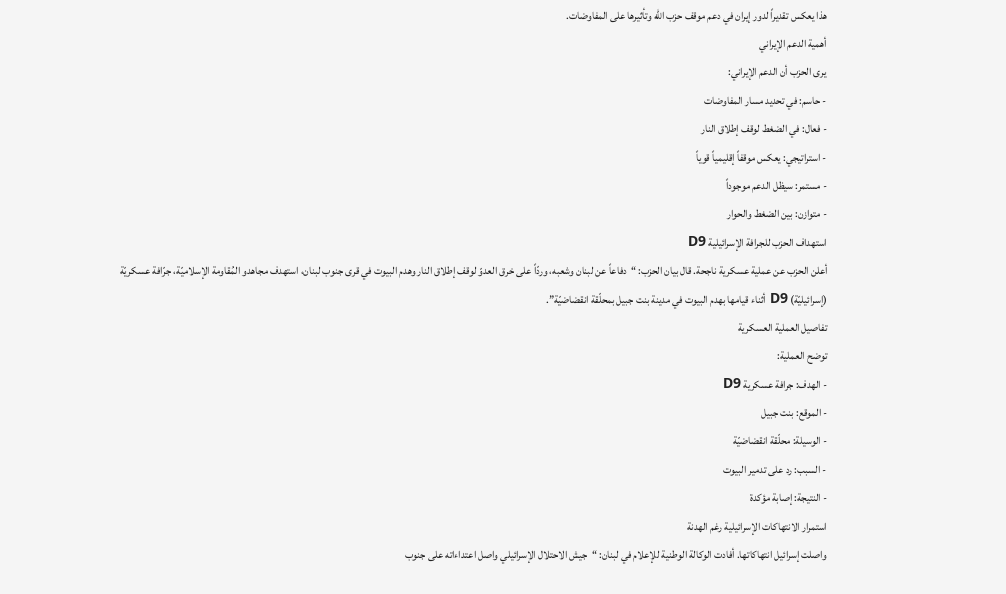هذا يعكس تقديراً لدور إيران في دعم موقف حزب الله وتأثيرها على المفاوضات.
أهمية الدعم الإيراني
يرى الحزب أن الدعم الإيراني:
- حاسم: في تحديد مسار المفاوضات
- فعال: في الضغط لوقف إطلاق النار
- استراتيجي: يعكس موقفاً إقليمياً قوياً
- مستمر: سيظل الدعم موجوداً
- متوازن: بين الضغط والحوار
استهداف الحزب للجرافة الإسرائيلية D9
أعلن الحزب عن عملية عسكرية ناجحة. قال بيان الحزب: “دفاعاً عن لبنان وشعبه، وردّاً على خرق العدوّ لوقف إطلاق النار وهدم البيوت في قرى جنوب لبنان، استهدف مجاهدو المُقاومة الإسلاميّة، جرّافة عسكريّة (إسرائيليّة) D9 أثناء قيامها بهدم البيوت في مدينة بنت جبيل بمحلّقة انقضاضيّة”.
تفاصيل العملية العسكرية
توضح العملية:
- الهدف: جرافة عسكرية D9
- الموقع: بنت جبيل
- الوسيلة: محلّقة انقضاضيّة
- السبب: رد على تدمير البيوت
- النتيجة: إصابة مؤكدة
استمرار الانتهاكات الإسرائيلية رغم الهدنة
واصلت إسرائيل انتهاكاتها. أفادت الوكالة الوطنية للإعلام في لبنان: “جيش الاحتلال الإسرائيلي واصل اعتداءاته على جنوب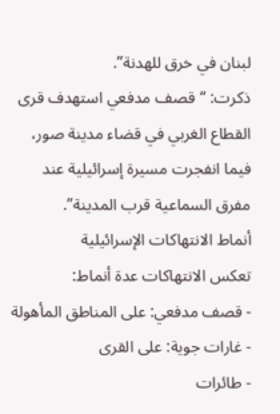لبنان في خرق للهدنة”.
ذكرت: “قصف مدفعي استهدف قرى القطاع الغربي في قضاء مدينة صور، فيما انفجرت مسيرة إسرائيلية عند مفرق السماعية قرب المدينة”.
أنماط الانتهاكات الإسرائيلية
تعكس الانتهاكات عدة أنماط:
- قصف مدفعي: على المناطق المأهولة
- غارات جوية: على القرى
- طائرات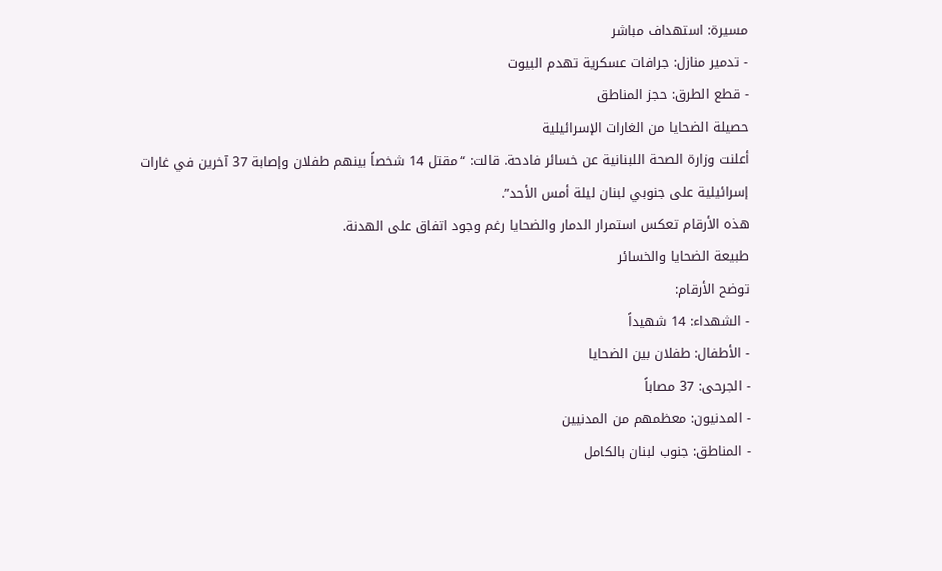مسيرة: استهداف مباشر
- تدمير منازل: جرافات عسكرية تهدم البيوت
- قطع الطرق: حجز المناطق
حصيلة الضحايا من الغارات الإسرائيلية
أعلنت وزارة الصحة اللبنانية عن خسائر فادحة. قالت: “مقتل 14 شخصاً بينهم طفلان وإصابة 37 آخرين في غارات إسرائيلية على جنوبي لبنان ليلة أمس الأحد”.
هذه الأرقام تعكس استمرار الدمار والضحايا رغم وجود اتفاق على الهدنة.
طبيعة الضحايا والخسائر
توضح الأرقام:
- الشهداء: 14 شهيداً
- الأطفال: طفلان بين الضحايا
- الجرحى: 37 مصاباً
- المدنيون: معظمهم من المدنيين
- المناطق: جنوب لبنان بالكامل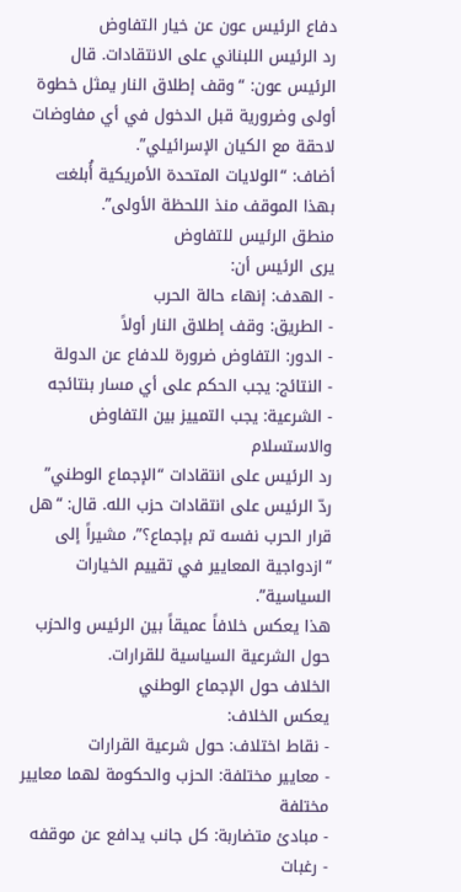دفاع الرئيس عون عن خيار التفاوض
رد الرئيس اللبناني على الانتقادات. قال الرئيس عون: “وقف إطلاق النار يمثل خطوة أولى وضرورية قبل الدخول في أي مفاوضات لاحقة مع الكيان الإسرائيلي”.
أضاف: “الولايات المتحدة الأمريكية أُبلغت بهذا الموقف منذ اللحظة الأولى”.
منطق الرئيس للتفاوض
يرى الرئيس أن:
- الهدف: إنهاء حالة الحرب
- الطريق: وقف إطلاق النار أولاً
- الدور: التفاوض ضرورة للدفاع عن الدولة
- النتائج: يجب الحكم على أي مسار بنتائجه
- الشرعية: يجب التمييز بين التفاوض والاستسلام
رد الرئيس على انتقادات “الإجماع الوطني”
ردّ الرئيس على انتقادات حزب الله. قال: “هل قرار الحرب نفسه تم بإجماع؟”، مشيراً إلى “ازدواجية المعايير في تقييم الخيارات السياسية”.
هذا يعكس خلافاً عميقاً بين الرئيس والحزب حول الشرعية السياسية للقرارات.
الخلاف حول الإجماع الوطني
يعكس الخلاف:
- نقاط اختلاف: حول شرعية القرارات
- معايير مختلفة: الحزب والحكومة لهما معايير مختلفة
- مبادئ متضاربة: كل جانب يدافع عن موقفه
- رغبات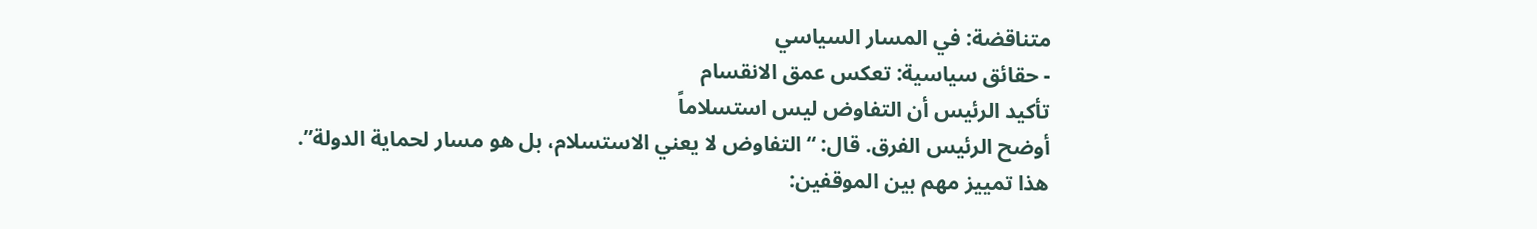متناقضة: في المسار السياسي
- حقائق سياسية: تعكس عمق الانقسام
تأكيد الرئيس أن التفاوض ليس استسلاماً
أوضح الرئيس الفرق. قال: “التفاوض لا يعني الاستسلام، بل هو مسار لحماية الدولة”.
هذا تمييز مهم بين الموقفين: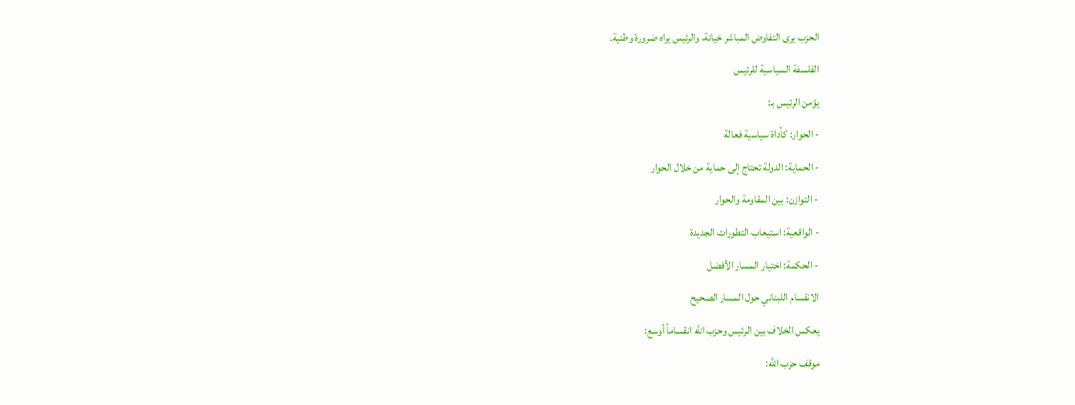الحزب يرى التفاوض المباشر خيانة، والرئيس يراه ضرورة وطنية.
الفلسفة السياسية للرئيس
يؤمن الرئيس بـ:
- الحوار: كأداة سياسية فعالة
- الحماية: الدولة تحتاج إلى حماية من خلال الحوار
- التوازن: بين المقاومة والحوار
- الواقعية: استيعاب التطورات الجديدة
- الحكمة: اختيار المسار الأفضل
الانقسام اللبناني حول المسار الصحيح
يعكس الخلاف بين الرئيس وحزب الله انقساماً أوسع:
موقف حزب الله: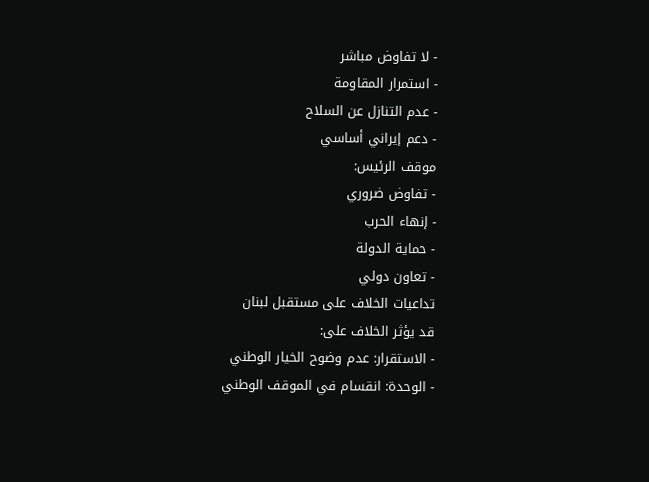- لا تفاوض مباشر
- استمرار المقاومة
- عدم التنازل عن السلاح
- دعم إيراني أساسي
موقف الرئيس:
- تفاوض ضروري
- إنهاء الحرب
- حماية الدولة
- تعاون دولي
تداعيات الخلاف على مستقبل لبنان
قد يؤثر الخلاف على:
- الاستقرار: عدم وضوح الخيار الوطني
- الوحدة: انقسام في الموقف الوطني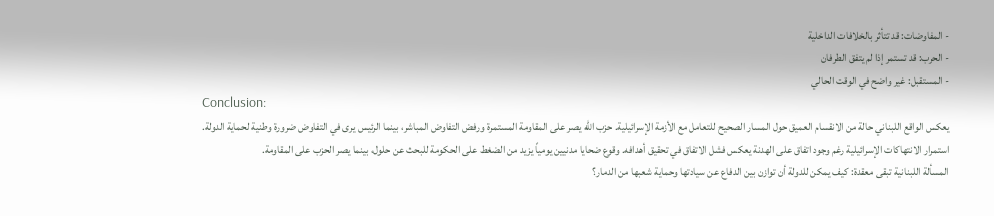- المفاوضات: قد تتأثر بالخلافات الداخلية
- الحرب: قد تستمر إذا لم يتفق الطرفان
- المستقبل: غير واضح في الوقت الحالي
Conclusion:
يعكس الواقع اللبناني حالة من الانقسام العميق حول المسار الصحيح للتعامل مع الأزمة الإسرائيلية. حزب الله يصر على المقاومة المستمرة ورفض التفاوض المباشر، بينما الرئيس يرى في التفاوض ضرورة وطنية لحماية الدولة.
استمرار الانتهاكات الإسرائيلية رغم وجود اتفاق على الهدنة يعكس فشل الاتفاق في تحقيق أهدافه. وقوع ضحايا مدنيين يومياً يزيد من الضغط على الحكومة للبحث عن حلول، بينما يصر الحزب على المقاومة.
المسألة اللبنانية تبقى معقدة: كيف يمكن للدولة أن توازن بين الدفاع عن سيادتها وحماية شعبها من الدمار؟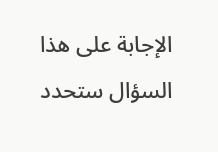الإجابة على هذا السؤال ستحدد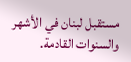مستقبل لبنان في الأشهر والسنوات القادمة.